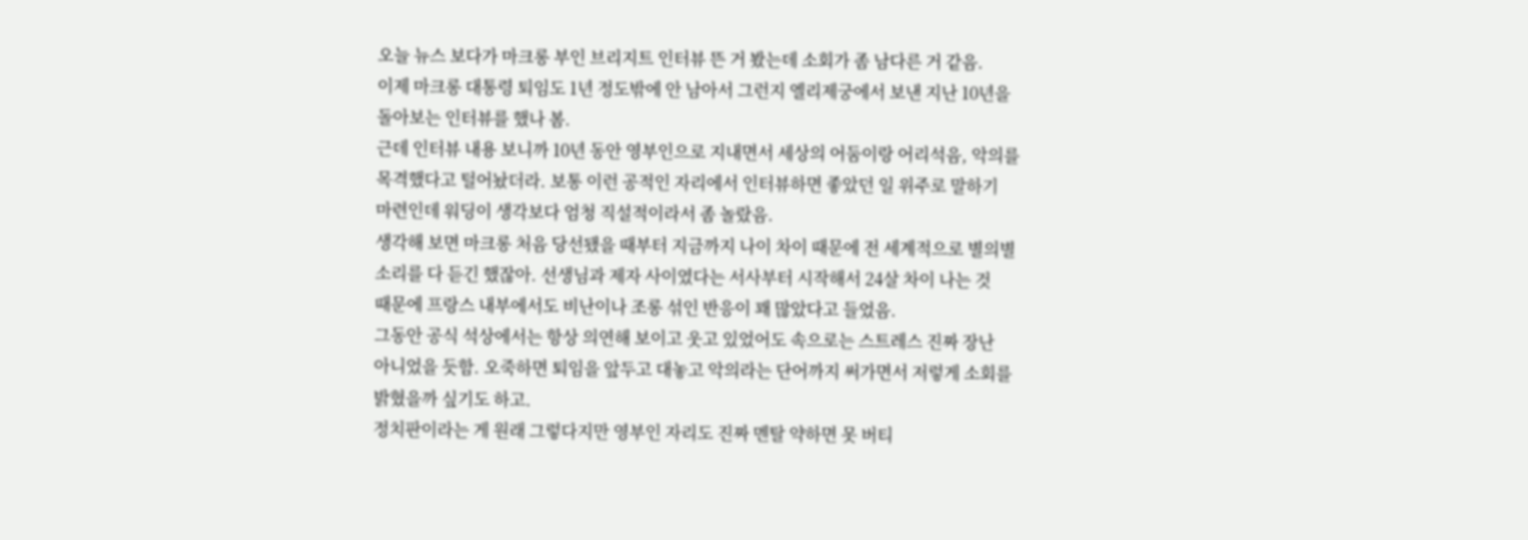오늘 뉴스 보다가 마크롱 부인 브리지트 인터뷰 뜬 거 봤는데 소회가 좀 남다른 거 같음.
이제 마크롱 대통령 퇴임도 1년 정도밖에 안 남아서 그런지 엘리제궁에서 보낸 지난 10년을
돌아보는 인터뷰를 했나 봄.
근데 인터뷰 내용 보니까 10년 동안 영부인으로 지내면서 세상의 어둠이랑 어리석음, 악의를
목격했다고 털어놨더라. 보통 이런 공적인 자리에서 인터뷰하면 좋았던 일 위주로 말하기
마련인데 워딩이 생각보다 엄청 직설적이라서 좀 놀랐음.
생각해 보면 마크롱 처음 당선됐을 때부터 지금까지 나이 차이 때문에 전 세계적으로 별의별
소리를 다 듣긴 했잖아. 선생님과 제자 사이였다는 서사부터 시작해서 24살 차이 나는 것
때문에 프랑스 내부에서도 비난이나 조롱 섞인 반응이 꽤 많았다고 들었음.
그동안 공식 석상에서는 항상 의연해 보이고 웃고 있었어도 속으로는 스트레스 진짜 장난
아니었을 듯함. 오죽하면 퇴임을 앞두고 대놓고 악의라는 단어까지 써가면서 저렇게 소회를
밝혔을까 싶기도 하고.
정치판이라는 게 원래 그렇다지만 영부인 자리도 진짜 멘탈 약하면 못 버티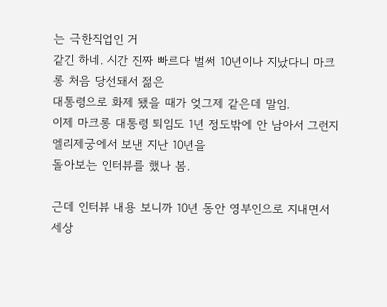는 극한직업인 거
같긴 하네. 시간 진짜 빠르다 벌써 10년이나 지났다니 마크롱 처음 당선돼서 젊은
대통령으로 화제 됐을 때가 엊그제 같은데 말임.
이제 마크롱 대통령 퇴임도 1년 정도밖에 안 남아서 그런지 엘리제궁에서 보낸 지난 10년을
돌아보는 인터뷰를 했나 봄.

근데 인터뷰 내용 보니까 10년 동안 영부인으로 지내면서 세상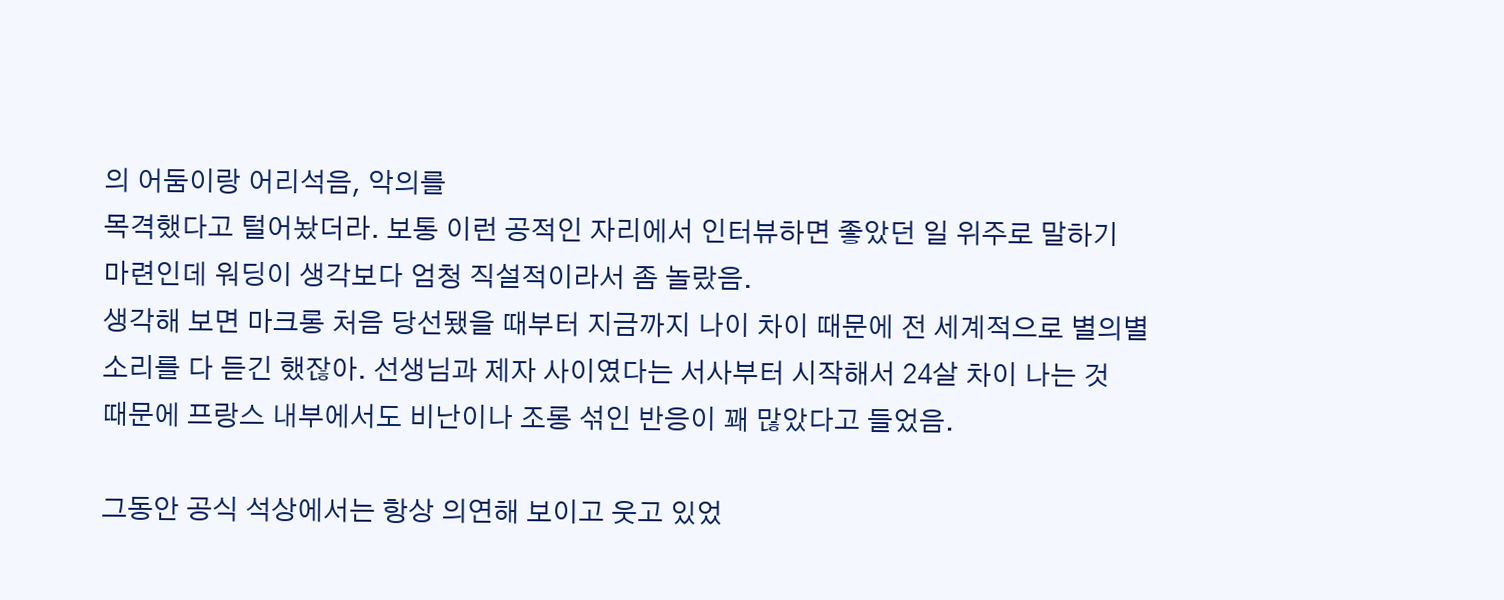의 어둠이랑 어리석음, 악의를
목격했다고 털어놨더라. 보통 이런 공적인 자리에서 인터뷰하면 좋았던 일 위주로 말하기
마련인데 워딩이 생각보다 엄청 직설적이라서 좀 놀랐음.
생각해 보면 마크롱 처음 당선됐을 때부터 지금까지 나이 차이 때문에 전 세계적으로 별의별
소리를 다 듣긴 했잖아. 선생님과 제자 사이였다는 서사부터 시작해서 24살 차이 나는 것
때문에 프랑스 내부에서도 비난이나 조롱 섞인 반응이 꽤 많았다고 들었음.

그동안 공식 석상에서는 항상 의연해 보이고 웃고 있었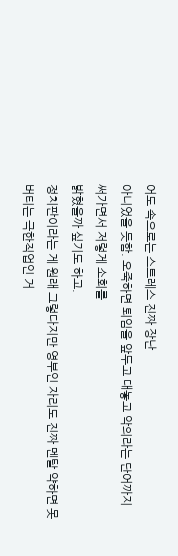어도 속으로는 스트레스 진짜 장난
아니었을 듯함. 오죽하면 퇴임을 앞두고 대놓고 악의라는 단어까지 써가면서 저렇게 소회를
밝혔을까 싶기도 하고.
정치판이라는 게 원래 그렇다지만 영부인 자리도 진짜 멘탈 약하면 못 버티는 극한직업인 거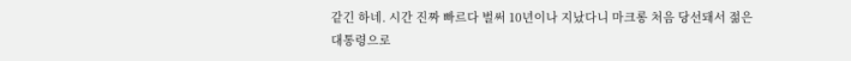같긴 하네. 시간 진짜 빠르다 벌써 10년이나 지났다니 마크롱 처음 당선돼서 젊은
대통령으로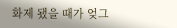화제 됐을 때가 엊그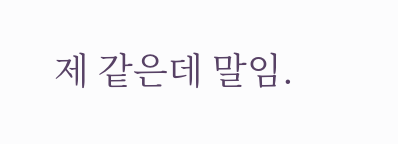제 같은데 말임.